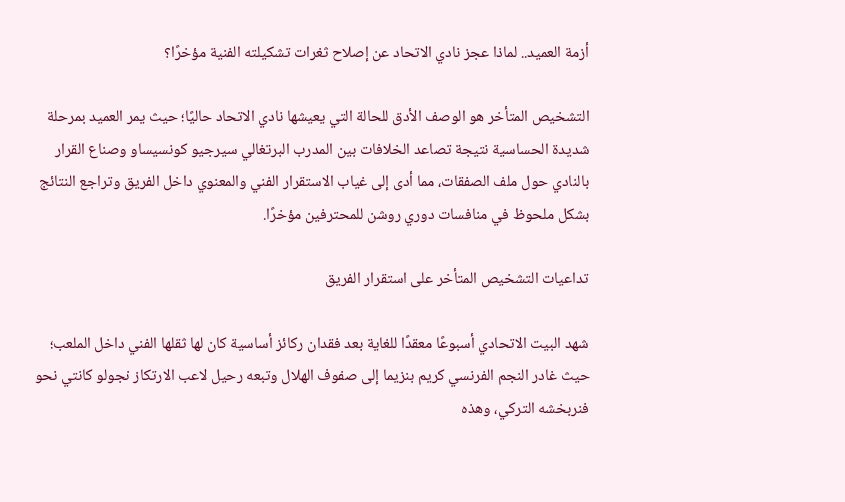أزمة العميد.. لماذا عجز نادي الاتحاد عن إصلاح ثغرات تشكيلته الفنية مؤخرًا؟

التشخيص المتأخر هو الوصف الأدق للحالة التي يعيشها نادي الاتحاد حاليًا؛ حيث يمر العميد بمرحلة شديدة الحساسية نتيجة تصاعد الخلافات بين المدرب البرتغالي سيرجيو كونسيساو وصناع القرار بالنادي حول ملف الصفقات، مما أدى إلى غياب الاستقرار الفني والمعنوي داخل الفريق وتراجع النتائج بشكل ملحوظ في منافسات دوري روشن للمحترفين مؤخرًا.

تداعيات التشخيص المتأخر على استقرار الفريق

شهد البيت الاتحادي أسبوعًا معقدًا للغاية بعد فقدان ركائز أساسية كان لها ثقلها الفني داخل الملعب؛ حيث غادر النجم الفرنسي كريم بنزيما إلى صفوف الهلال وتبعه رحيل لاعب الارتكاز نجولو كانتي نحو فنربخشه التركي، وهذه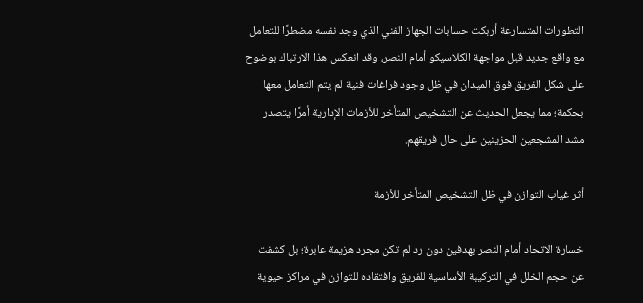التطورات المتسارعة أربكت حسابات الجهاز الفني الذي وجد نفسه مضطرًا للتعامل مع واقع جديد قبل مواجهة الكلاسيكو أمام النصر، وقد انعكس هذا الارتباك بوضوح على شكل الفريق فوق الميدان في ظل وجود فراغات فنية لم يتم التعامل معها بحكمة؛ مما يجعل الحديث عن التشخيص المتأخر للأزمات الإدارية أمرًا يتصدر مشد المشجعين الحزينين على حال فريقهم.

أثر غياب التوازن في ظل التشخيص المتأخر للأزمة

خسارة الاتحاد أمام النصر بهدفين دون رد لم تكن مجرد هزيمة عابرة؛ بل كشفت عن حجم الخلل في التركيبة الأساسية للفريق وافتقاده للتوازن في مراكز حيوية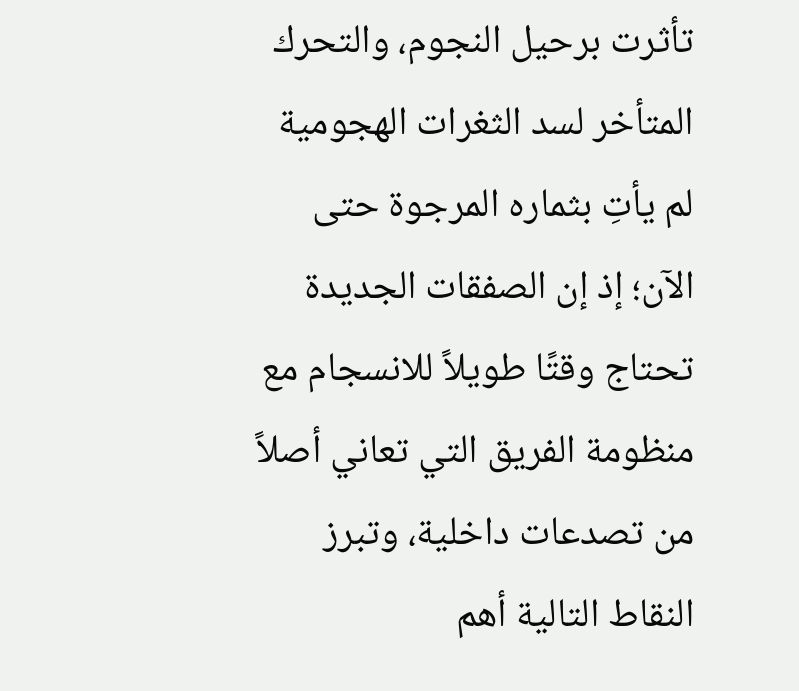تأثرت برحيل النجوم، والتحرك المتأخر لسد الثغرات الهجومية لم يأتِ بثماره المرجوة حتى الآن؛ إذ إن الصفقات الجديدة تحتاج وقتًا طويلاً للانسجام مع منظومة الفريق التي تعاني أصلاً من تصدعات داخلية، وتبرز النقاط التالية أهم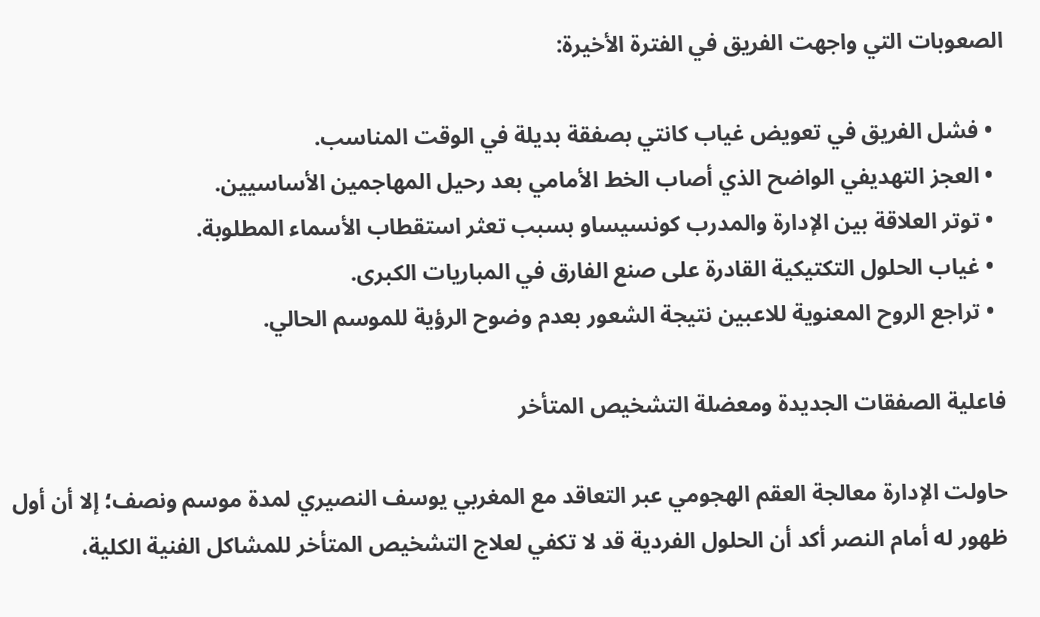الصعوبات التي واجهت الفريق في الفترة الأخيرة:

  • فشل الفريق في تعويض غياب كانتي بصفقة بديلة في الوقت المناسب.
  • العجز التهديفي الواضح الذي أصاب الخط الأمامي بعد رحيل المهاجمين الأساسيين.
  • توتر العلاقة بين الإدارة والمدرب كونسيساو بسبب تعثر استقطاب الأسماء المطلوبة.
  • غياب الحلول التكتيكية القادرة على صنع الفارق في المباريات الكبرى.
  • تراجع الروح المعنوية للاعبين نتيجة الشعور بعدم وضوح الرؤية للموسم الحالي.

فاعلية الصفقات الجديدة ومعضلة التشخيص المتأخر

حاولت الإدارة معالجة العقم الهجومي عبر التعاقد مع المغربي يوسف النصيري لمدة موسم ونصف؛ إلا أن أول ظهور له أمام النصر أكد أن الحلول الفردية قد لا تكفي لعلاج التشخيص المتأخر للمشاكل الفنية الكلية،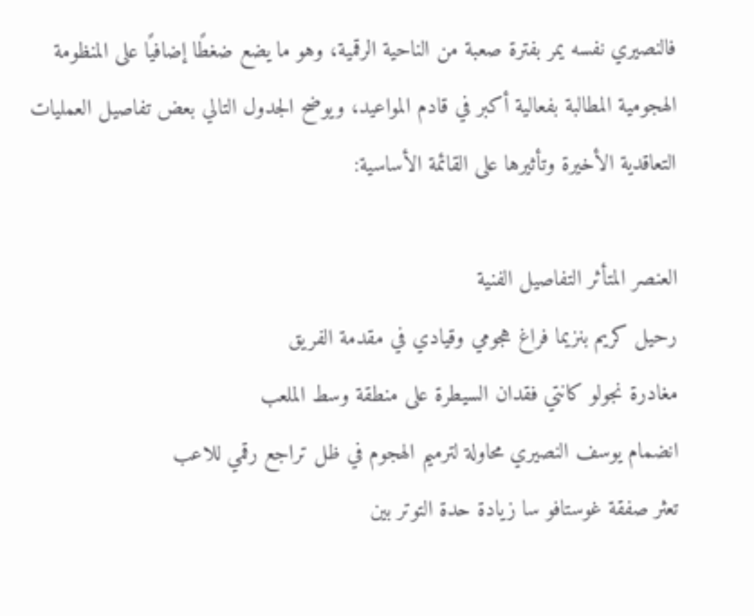فالنصيري نفسه يمر بفترة صعبة من الناحية الرقمية، وهو ما يضع ضغطًا إضافيًا على المنظومة الهجومية المطالبة بفعالية أكبر في قادم المواعيد، ويوضح الجدول التالي بعض تفاصيل العمليات التعاقدية الأخيرة وتأثيرها على القائمة الأساسية:

العنصر المتأثر التفاصيل الفنية
رحيل كريم بنزيما فراغ هجومي وقيادي في مقدمة الفريق
مغادرة نجولو كانتي فقدان السيطرة على منطقة وسط الملعب
انضمام يوسف النصيري محاولة لترميم الهجوم في ظل تراجع رقمي للاعب
تعثر صفقة غوستافو سا زيادة حدة التوتر بين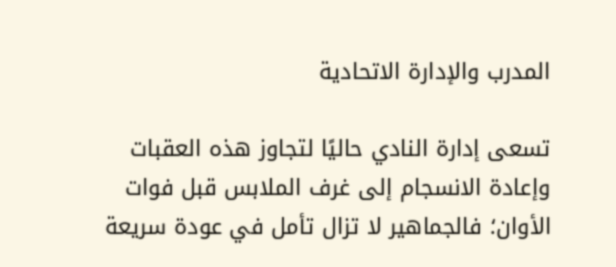المدرب والإدارة الاتحادية

تسعى إدارة النادي حاليًا لتجاوز هذه العقبات وإعادة الانسجام إلى غرف الملابس قبل فوات الأوان؛ فالجماهير لا تزال تأمل في عودة سريعة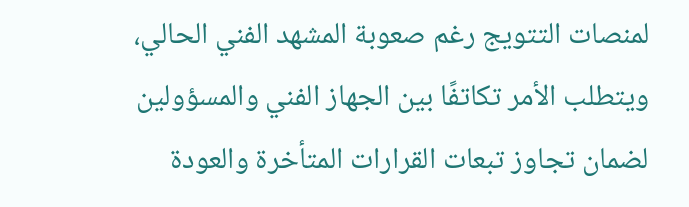لمنصات التتويج رغم صعوبة المشهد الفني الحالي، ويتطلب الأمر تكاتفًا بين الجهاز الفني والمسؤولين لضمان تجاوز تبعات القرارات المتأخرة والعودة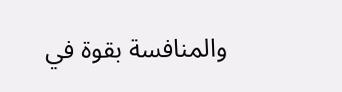والمنافسة بقوة في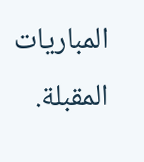المباريات المقبلة.